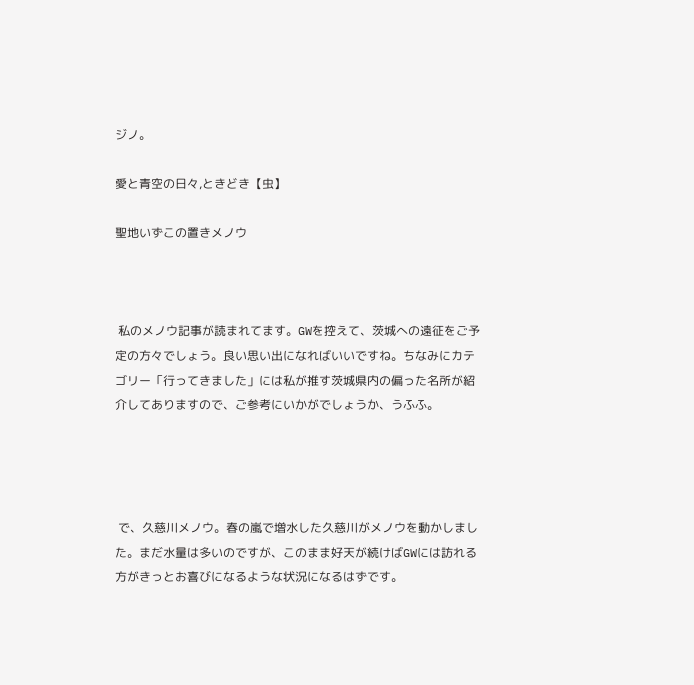ジノ。

愛と青空の日々,ときどき【虫】

聖地いずこの置きメノウ



 私のメノウ記事が読まれてます。GWを控えて、茨城への遠征をご予定の方々でしょう。良い思い出になればいいですね。ちなみにカテゴリー「行ってきました」には私が推す茨城県内の偏った名所が紹介してありますので、ご参考にいかがでしょうか、うふふ。




 で、久慈川メノウ。春の嵐で増水した久慈川がメノウを動かしました。まだ水量は多いのですが、このまま好天が続けばGWには訪れる方がきっとお喜びになるような状況になるはずです。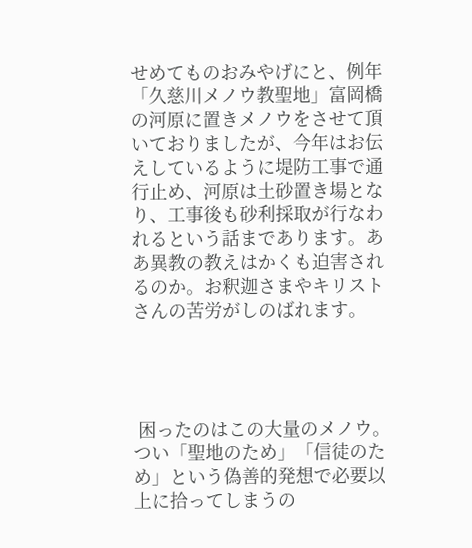せめてものおみやげにと、例年「久慈川メノウ教聖地」富岡橋の河原に置きメノウをさせて頂いておりましたが、今年はお伝えしているように堤防工事で通行止め、河原は土砂置き場となり、工事後も砂利採取が行なわれるという話まであります。ああ異教の教えはかくも迫害されるのか。お釈迦さまやキリストさんの苦労がしのばれます。




 困ったのはこの大量のメノウ。つい「聖地のため」「信徒のため」という偽善的発想で必要以上に拾ってしまうの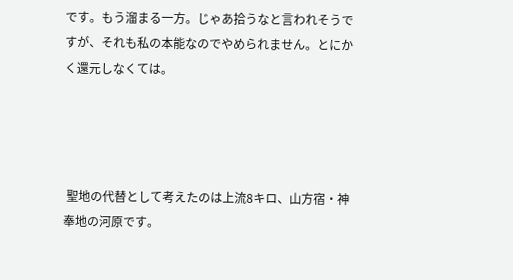です。もう溜まる一方。じゃあ拾うなと言われそうですが、それも私の本能なのでやめられません。とにかく還元しなくては。




 聖地の代替として考えたのは上流8キロ、山方宿・神奉地の河原です。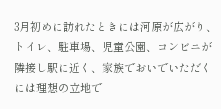3月初めに訪れたときには河原が広がり、トイレ、駐車場、児童公園、コンビニが隣接し駅に近く、家族でおいでいただくには理想の立地で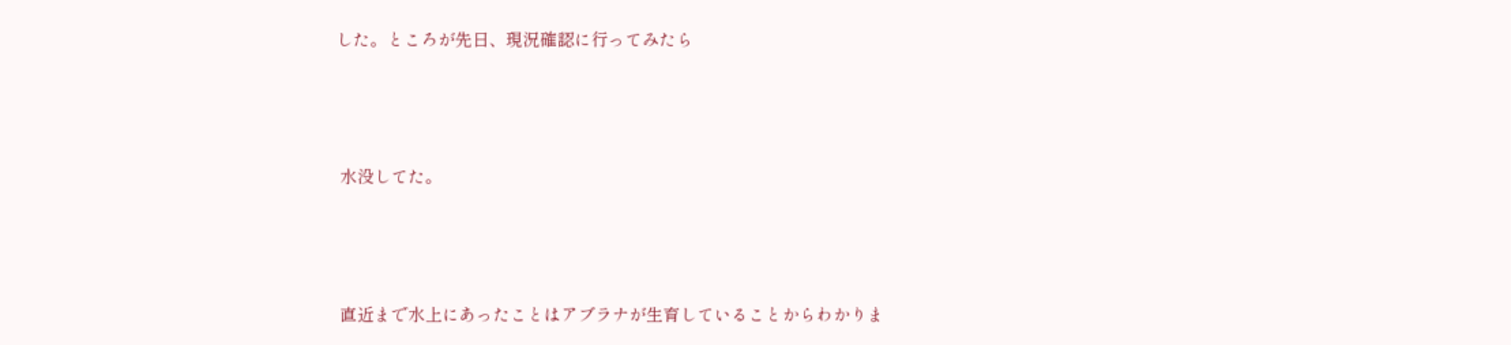した。ところが先日、現況確認に行ってみたら




 水没してた。




 直近まで水上にあったことはアブラナが生育していることからわかりま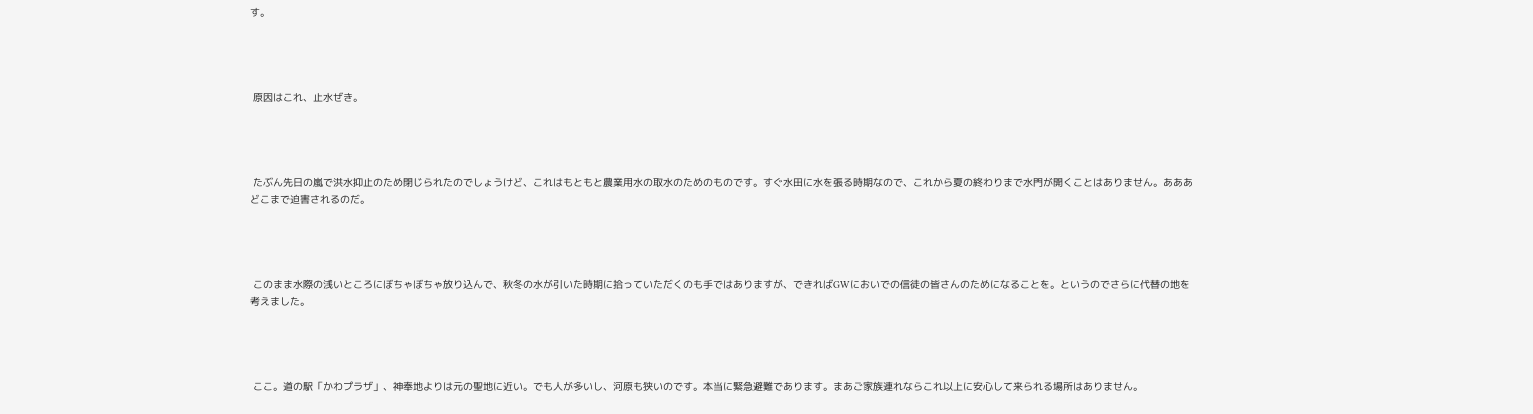す。




 原因はこれ、止水ぜき。




 たぶん先日の嵐で洪水抑止のため閉じられたのでしょうけど、これはもともと農業用水の取水のためのものです。すぐ水田に水を張る時期なので、これから夏の終わりまで水門が開くことはありません。あああどこまで迫害されるのだ。




 このまま水際の浅いところにぼちゃぼちゃ放り込んで、秋冬の水が引いた時期に拾っていただくのも手ではありますが、できればGWにおいでの信徒の皆さんのためになることを。というのでさらに代替の地を考えました。




 ここ。道の駅「かわプラザ」、神奉地よりは元の聖地に近い。でも人が多いし、河原も狭いのです。本当に緊急避難であります。まあご家族連れならこれ以上に安心して来られる場所はありません。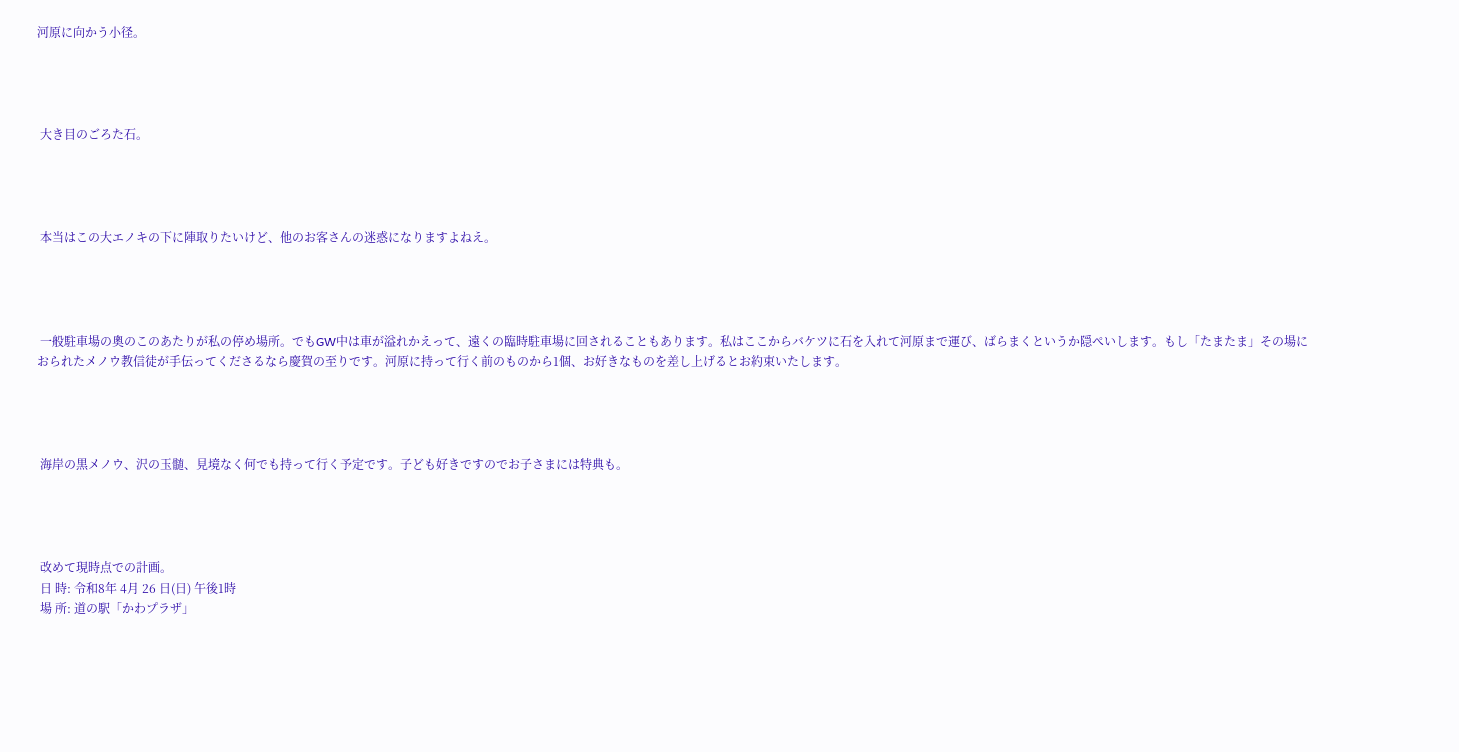河原に向かう小径。




 大き目のごろた石。




 本当はこの大エノキの下に陣取りたいけど、他のお客さんの迷惑になりますよねえ。




 一般駐車場の奧のこのあたりが私の停め場所。でもGW中は車が溢れかえって、遠くの臨時駐車場に回されることもあります。私はここからバケツに石を入れて河原まで運び、ばらまくというか隠ぺいします。もし「たまたま」その場におられたメノウ教信徒が手伝ってくださるなら慶賀の至りです。河原に持って行く前のものから1個、お好きなものを差し上げるとお約束いたします。




 海岸の黒メノウ、沢の玉髄、見境なく何でも持って行く予定です。子ども好きですのでお子さまには特典も。




 改めて現時点での計画。
 日 時: 令和8年 4月 26 日(日) 午後1時
 場 所: 道の駅「かわプラザ」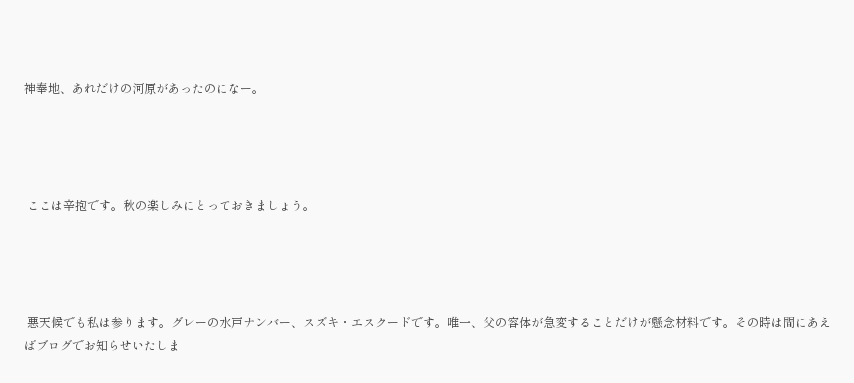神奉地、あれだけの河原があったのになー。




 ここは辛抱です。秋の楽しみにとっておきましょう。




 悪天候でも私は参ります。グレーの水戸ナンバー、スズキ・エスクードです。唯一、父の容体が急変することだけが懸念材料です。その時は間にあえばブログでお知らせいたしま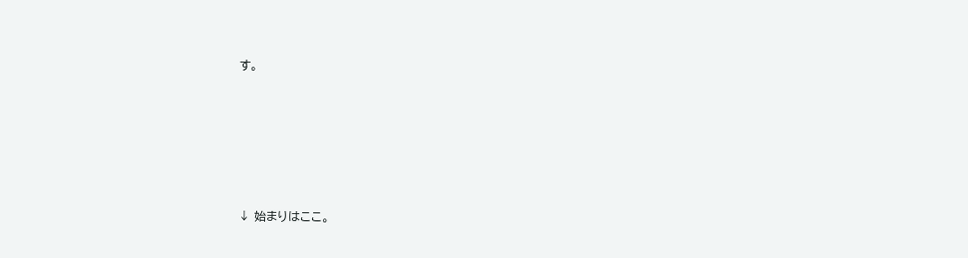す。








↓ 始まりはここ。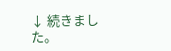↓ 続きました。